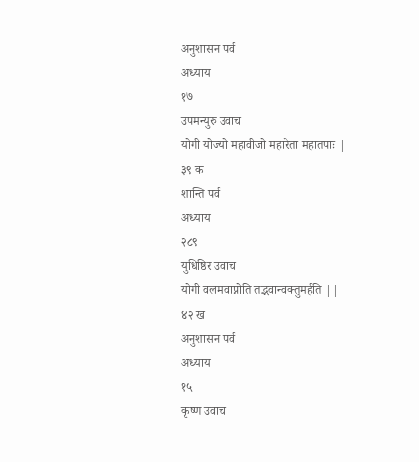अनुशासन पर्व
अध्याय
१७
उपमन्युरु उवाच
योगी योज्यो महावीजो महारेता महातपाः |
३९ क
शान्ति पर्व
अध्याय
२८९
युधिष्ठिर उवाच
योगी वलमवाप्नोति तद्भवान्वक्तुमर्हति ||
४२ ख
अनुशासन पर्व
अध्याय
१५
कृष्ण उवाच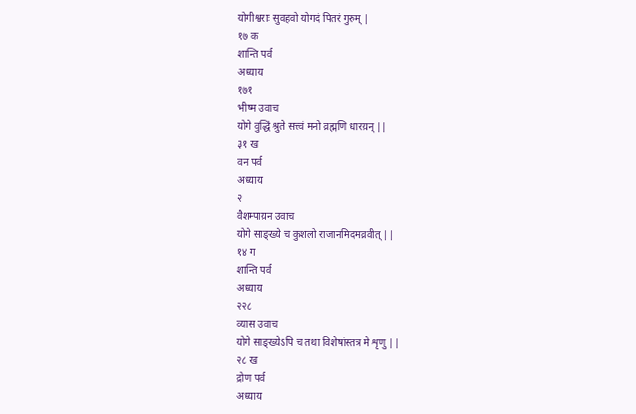योगीश्वराः सुवहवो योगदं पितरं गुरुम् |
१७ क
शान्ति पर्व
अध्याय
१७१
भीष्म उवाच
योगे वुद्धिं श्रुते सत्त्वं मनो व्रह्मणि धारय़न् ||
३१ ख
वन पर्व
अध्याय
२
वैशम्पाय़न उवाच
योगे साङ्ख्ये च कुशलो राजानमिदमव्रवीत् ||
१४ ग
शान्ति पर्व
अध्याय
२२८
व्यास उवाच
योगे साङ्ख्येऽपि च तथा विशेषांस्तत्र मे शृणु ||
२८ ख
द्रोण पर्व
अध्याय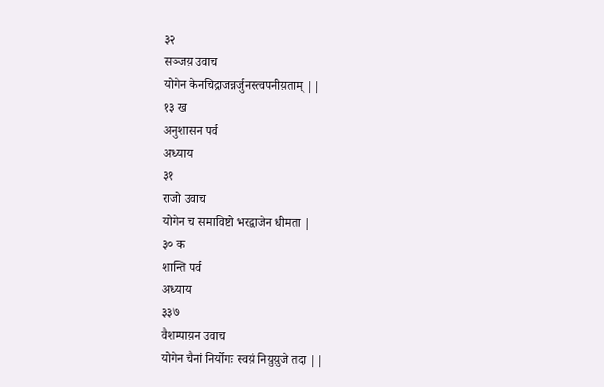३२
सञ्जय़ उवाच
योगेन केनचिद्राजन्नर्जुनस्त्वपनीय़ताम् ||
१३ ख
अनुशासन पर्व
अध्याय
३१
राजो उवाच
योगेन च समाविष्टो भरद्वाजेन धीमता |
३० क
शान्ति पर्व
अध्याय
३३७
वैशम्पाय़न उवाच
योगेन चैनां निर्योगः स्वय़ं निय़ुय़ुजे तदा ||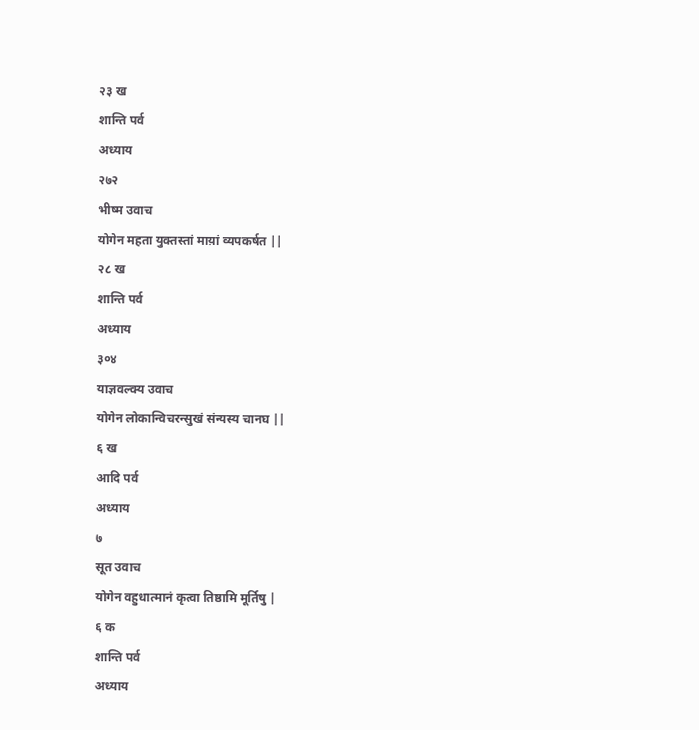२३ ख
शान्ति पर्व
अध्याय
२७२
भीष्म उवाच
योगेन महता युक्तस्तां माय़ां व्यपकर्षत ||
२८ ख
शान्ति पर्व
अध्याय
३०४
याज्ञवल्क्य उवाच
योगेन लोकान्विचरन्सुखं संन्यस्य चानघ ||
६ ख
आदि पर्व
अध्याय
७
सूत उवाच
योगेन वहुधात्मानं कृत्वा तिष्ठामि मूर्तिषु |
६ क
शान्ति पर्व
अध्याय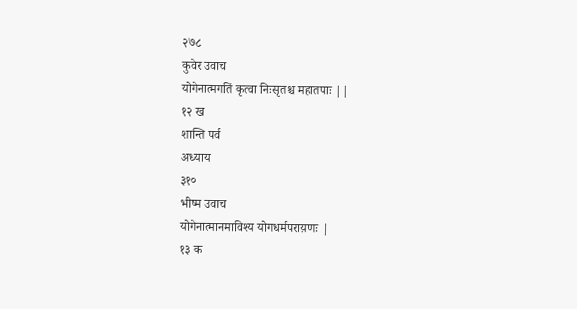२७८
कुवेर उवाच
योगेनात्मगतिं कृत्वा निःसृतश्च महातपाः ||
१२ ख
शान्ति पर्व
अध्याय
३१०
भीष्म उवाच
योगेनात्मानमाविश्य योगधर्मपराय़णः |
१३ क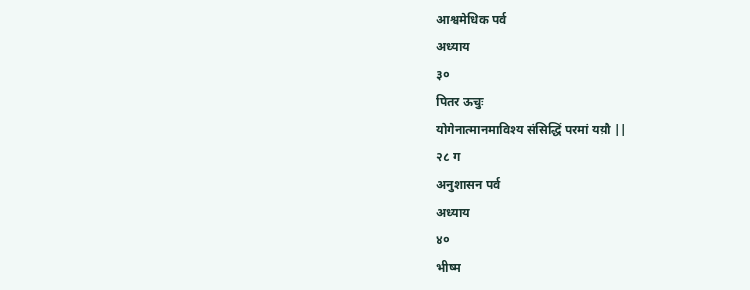आश्वमेधिक पर्व
अध्याय
३०
पितर ऊचुः
योगेनात्मानमाविश्य संसिद्धिं परमां यय़ौ ||
२८ ग
अनुशासन पर्व
अध्याय
४०
भीष्म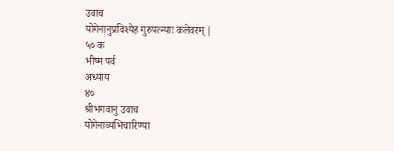उवाच
योगेनानुप्रविश्येह गुरुपत्न्याः कलेवरम् |
५० क
भीष्म पर्व
अध्याय
४०
श्रीभगवानु उवाच
योगेनाव्यभिचारिण्या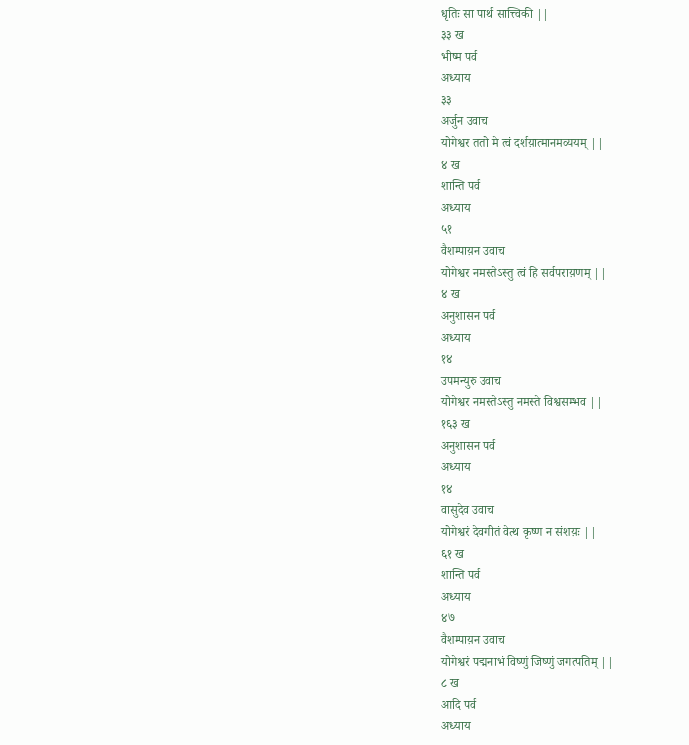धृतिः सा पार्थ सात्त्विकी ||
३३ ख
भीष्म पर्व
अध्याय
३३
अर्जुन उवाच
योगेश्वर ततो मे त्वं दर्शय़ात्मानमव्ययम् ||
४ ख
शान्ति पर्व
अध्याय
५१
वैशम्पाय़न उवाच
योगेश्वर नमस्तेऽस्तु त्वं हि सर्वपराय़णम् ||
४ ख
अनुशासन पर्व
अध्याय
१४
उपमन्युरु उवाच
योगेश्वर नमस्तेऽस्तु नमस्ते विश्वसम्भव ||
१६३ ख
अनुशासन पर्व
अध्याय
१४
वासुदेव उवाच
योगेश्वरं देवगीतं वेत्थ कृष्ण न संशय़ः ||
६१ ख
शान्ति पर्व
अध्याय
४७
वैशम्पाय़न उवाच
योगेश्वरं पद्मनाभं विष्णुं जिष्णुं जगत्पतिम् ||
८ ख
आदि पर्व
अध्याय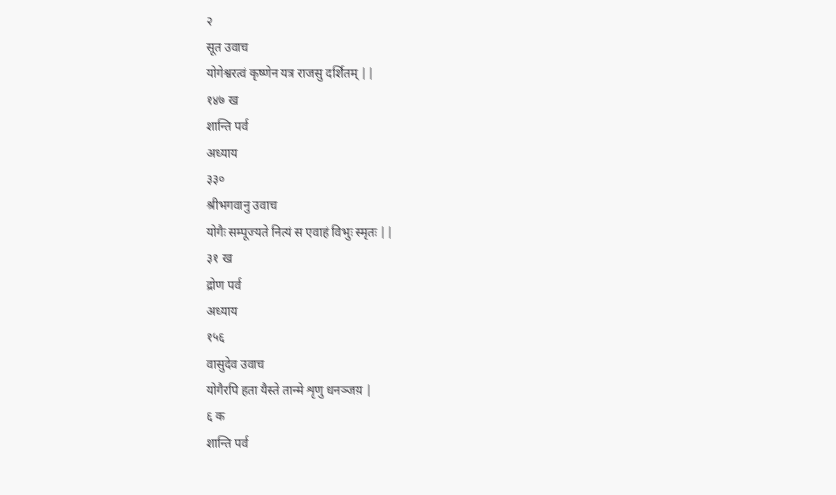२
सूत उवाच
योगेश्वरत्वं कृष्णेन यत्र राजसु दर्शितम् ||
१४७ ख
शान्ति पर्व
अध्याय
३३०
श्रीभगवानु उवाच
योगैः सम्पूज्यते नित्यं स एवाहं विभुः स्मृतः ||
३१ ख
द्रोण पर्व
अध्याय
१५६
वासुदेव उवाच
योगैरपि हता यैस्ते तान्मे शृणु धनञ्जय़ |
६ क
शान्ति पर्व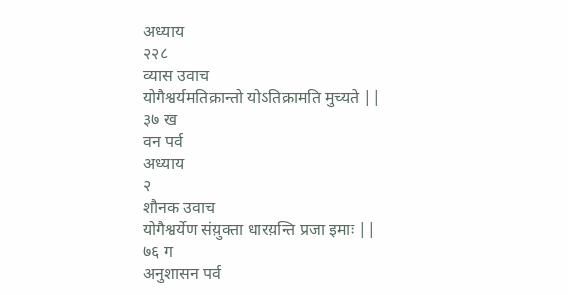अध्याय
२२८
व्यास उवाच
योगैश्वर्यमतिक्रान्तो योऽतिक्रामति मुच्यते ||
३७ ख
वन पर्व
अध्याय
२
शौनक उवाच
योगैश्वर्येण संय़ुक्ता धारय़न्ति प्रजा इमाः ||
७६ ग
अनुशासन पर्व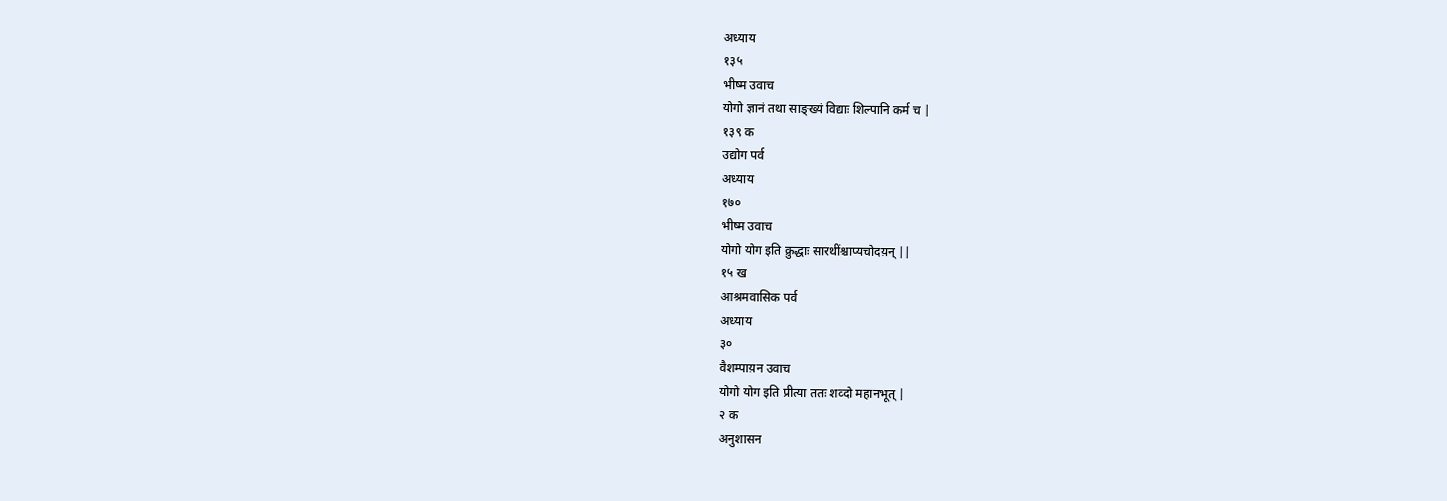अध्याय
१३५
भीष्म उवाच
योगो ज्ञानं तथा साङ्ख्यं विद्याः शिल्पानि कर्म च |
१३९ क
उद्योग पर्व
अध्याय
१७०
भीष्म उवाच
योगो योग इति क्रुद्धाः सारथींश्चाप्यचोदय़न् ||
१५ ख
आश्रमवासिक पर्व
अध्याय
३०
वैशम्पाय़न उवाच
योगो योग इति प्रीत्या ततः शव्दो महानभूत् |
२ क
अनुशासन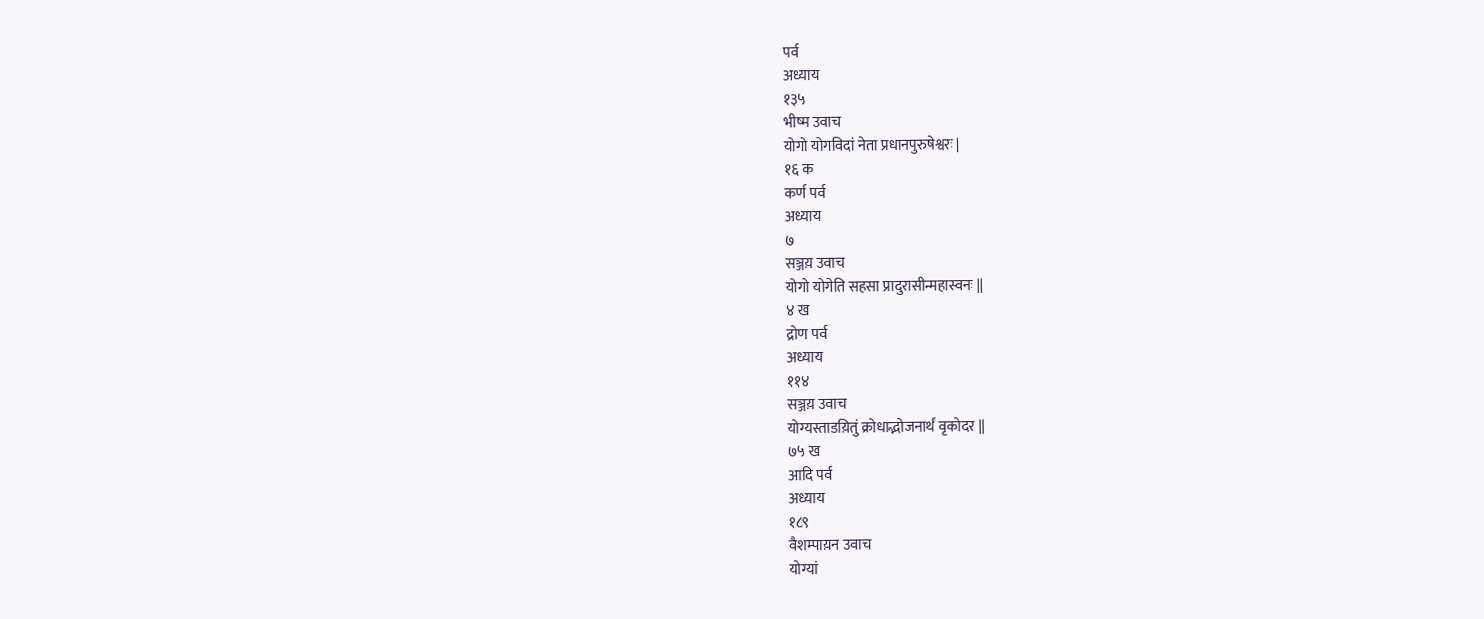पर्व
अध्याय
१३५
भीष्म उवाच
योगो योगविदां नेता प्रधानपुरुषेश्वरः |
१६ क
कर्ण पर्व
अध्याय
७
सञ्जय़ उवाच
योगो योगेति सहसा प्रादुरासीन्महास्वनः ||
४ ख
द्रोण पर्व
अध्याय
११४
सञ्जय़ उवाच
योग्यस्ताडय़ितुं क्रोधाद्भोजनार्थं वृकोदर ||
७५ ख
आदि पर्व
अध्याय
१८९
वैशम्पाय़न उवाच
योग्यां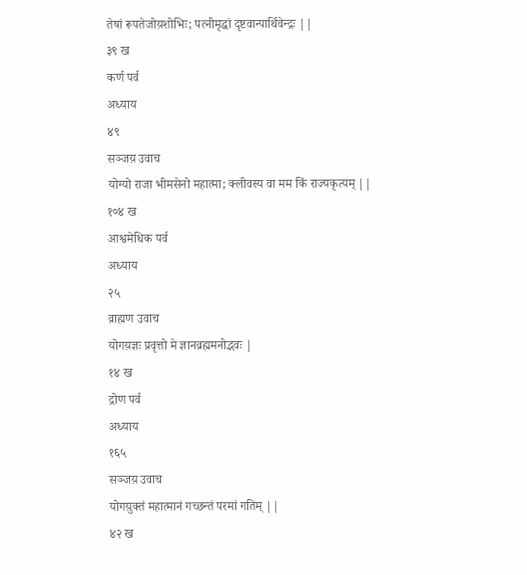तेषां रूपतेजोय़शोभिः; पत्नीमृद्धां दृष्टवान्पार्थिवेन्द्रः ||
३९ ख
कर्ण पर्व
अध्याय
४९
सञ्जय़ उवाच
योग्यो राजा भीमसेनो महात्मा; क्लीवस्य वा मम किं राज्यकृत्यम् ||
१०४ ख
आश्वमेधिक पर्व
अध्याय
२५
व्राह्मण उवाच
योगय़ज्ञः प्रवृत्तो मे ज्ञानव्रह्ममनोद्भवः |
१४ ख
द्रोण पर्व
अध्याय
१६५
सञ्जय़ उवाच
योगय़ुक्तं महात्मानं गच्छन्तं परमां गतिम् ||
४२ ख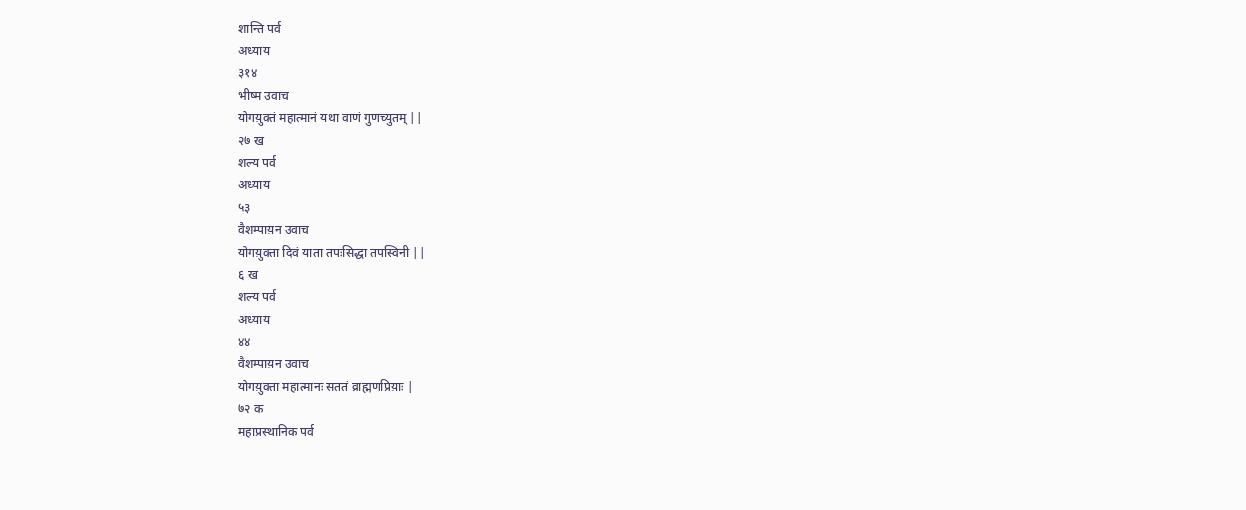शान्ति पर्व
अध्याय
३१४
भीष्म उवाच
योगय़ुक्तं महात्मानं यथा वाणं गुणच्युतम् ||
२७ ख
शल्य पर्व
अध्याय
५३
वैशम्पाय़न उवाच
योगय़ुक्ता दिवं याता तपःसिद्धा तपस्विनी ||
६ ख
शल्य पर्व
अध्याय
४४
वैशम्पाय़न उवाच
योगय़ुक्ता महात्मानः सततं व्राह्मणप्रिय़ाः |
७२ क
महाप्रस्थानिक पर्व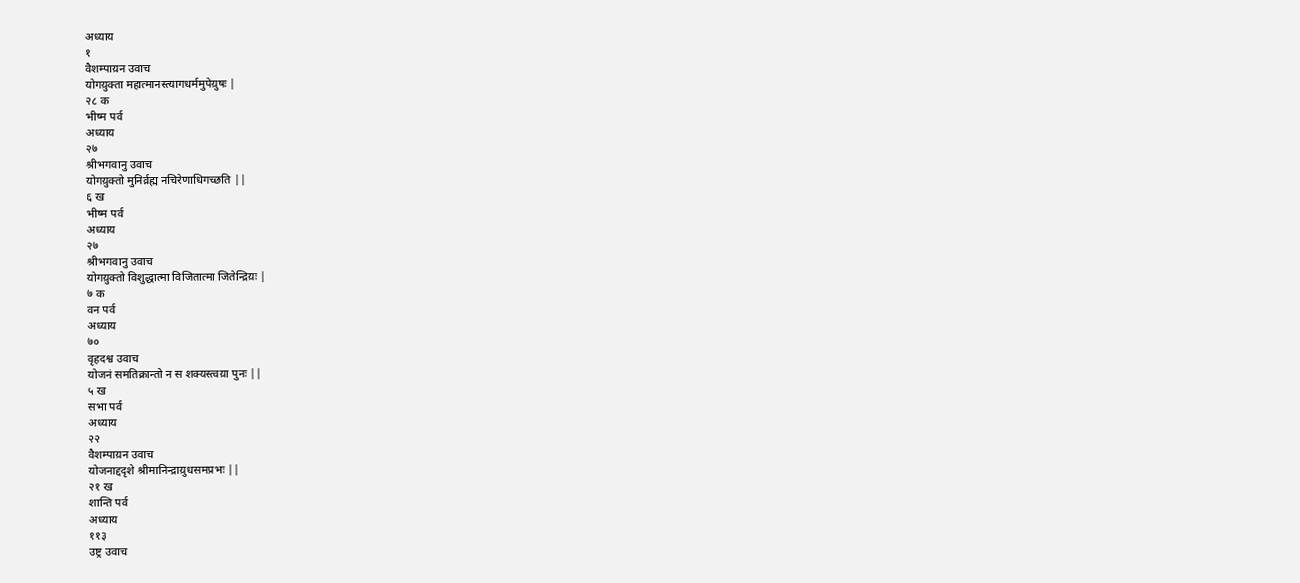अध्याय
१
वैशम्पाय़न उवाच
योगय़ुक्ता महात्मानस्त्यागधर्ममुपेय़ुषः |
२८ क
भीष्म पर्व
अध्याय
२७
श्रीभगवानु उवाच
योगय़ुक्तो मुनिर्व्रह्म नचिरेणाधिगच्छति ||
६ ख
भीष्म पर्व
अध्याय
२७
श्रीभगवानु उवाच
योगय़ुक्तो विशुद्धात्मा विजितात्मा जितेन्द्रिय़ः |
७ क
वन पर्व
अध्याय
७०
वृहदश्व उवाच
योजनं समतिक्रान्तो न स शक्यस्त्वय़ा पुनः ||
५ ख
सभा पर्व
अध्याय
२२
वैशम्पाय़न उवाच
योजनाद्ददृशे श्रीमानिन्द्राय़ुधसमप्रभः ||
२१ ख
शान्ति पर्व
अध्याय
११३
उष्ट्र उवाच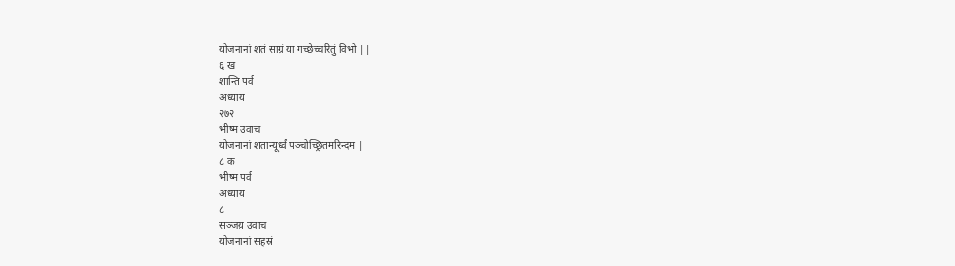योजनानां शतं साग्रं या गच्छेच्चरितुं विभो ||
६ ख
शान्ति पर्व
अध्याय
२७२
भीष्म उवाच
योजनानां शतान्यूर्ध्वं पञ्चोच्छ्रितमरिन्दम |
८ क
भीष्म पर्व
अध्याय
८
सञ्जय़ उवाच
योजनानां सहस्रं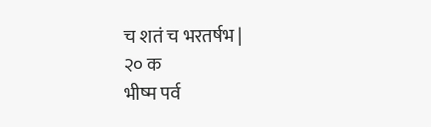च शतं च भरतर्षभ |
२० क
भीष्म पर्व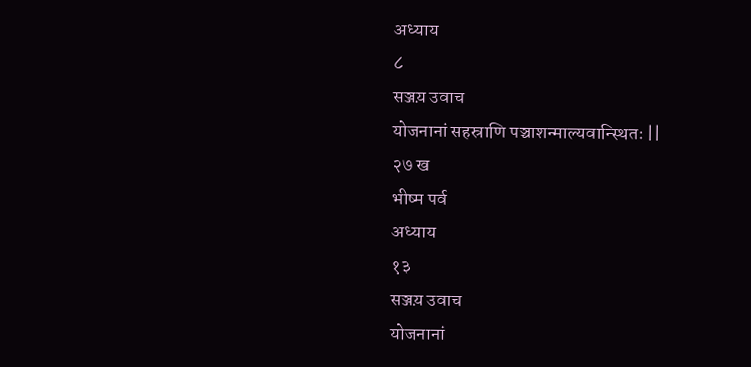अध्याय
८
सञ्जय़ उवाच
योजनानां सहस्राणि पञ्चाशन्माल्यवान्स्थितः ||
२७ ख
भीष्म पर्व
अध्याय
१३
सञ्जय़ उवाच
योजनानां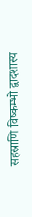सहस्राणि विष्कम्भो द्वादशास्य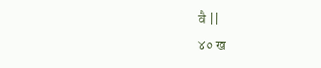वै ||
४० ख